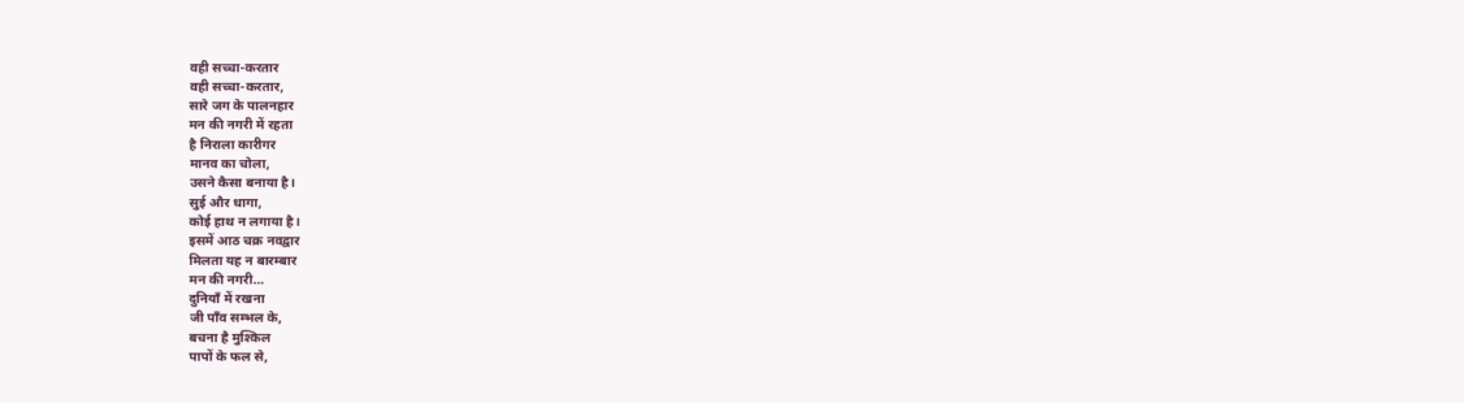वही सच्चा-करतार
वही सच्चा-करतार,
सारे जग के पालनहार
मन की नगरी में रहता
है निराला कारीगर
मानव का चोला,
उसने कैसा बनाया है।
सुई और धागा,
कोई हाथ न लगाया है।
इसमें आठ चक्र नवद्वार
मिलता यह न बारम्बार
मन की नगरी…
दुनियाँ में रखना
जी पाँव सम्भल के,
बचना है मुश्किल
पापों के फल से,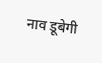नाव डूबेगी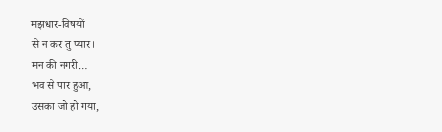मझधार-विषयों
से न कर तु प्यार।
मन की नगरी…
भव से पार हुआ,
उसका जो हो गया,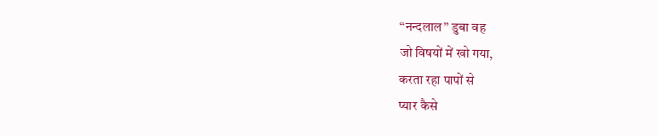“नन्दलाल” डुबा वह
जो विषयों में खो गया,
करता रहा पापों से
प्यार कैसे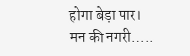होगा बेड़ा पार।
मन की नगरी…..